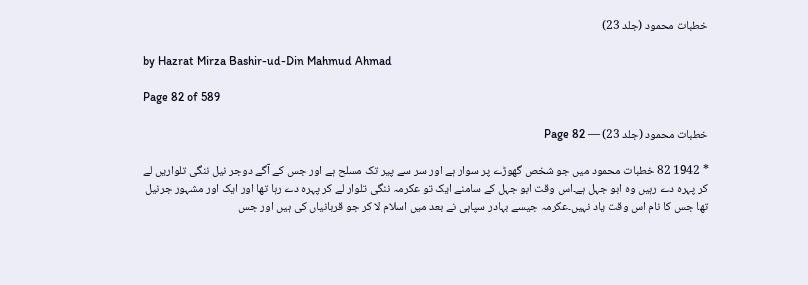خطبات محمود (جلد 23)

by Hazrat Mirza Bashir-ud-Din Mahmud Ahmad

Page 82 of 589

خطبات محمود (جلد 23) — Page 82

* 1942 82 خطبات محمود میں جو شخص گھوڑے پر سوار ہے اور سر سے پیر تک مسلح ہے اور جس کے آگے دوجر نیل ننگی تلواریں لے کر پہرہ دے رہیں وہ ابو جہل ہے۔اس وقت ابو جہل کے سامنے ایک تو عکرمہ ننگی تلوار لے کر پہرہ دے رہا تھا اور ایک اور مشہور جرنیل تھا جس کا نام اس وقت یاد نہیں۔عکرمہ جیسے بہادر سپاہی نے بعد میں اسلام لا کر جو قربانیاں کی ہیں اور جس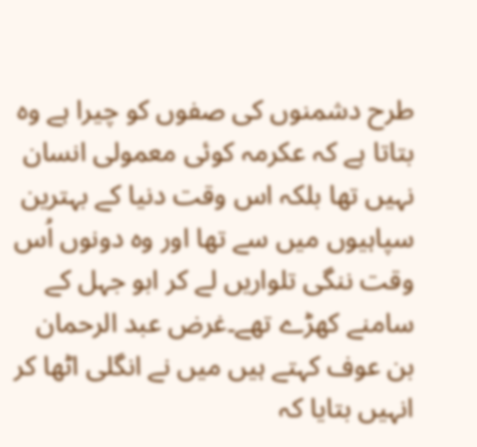طرح دشمنوں کی صفوں کو چیرا ہے وہ بتاتا ہے کہ عکرمہ کوئی معمولی انسان نہیں تھا بلکہ اس وقت دنیا کے بہترین سپاہیوں میں سے تھا اور وہ دونوں اُس وقت ننگی تلواریں لے کر ابو جہل کے سامنے کھڑے تھے۔غرض عبد الرحمان بن عوف کہتے ہیں میں نے انگلی اٹھا کر انہیں بتایا کہ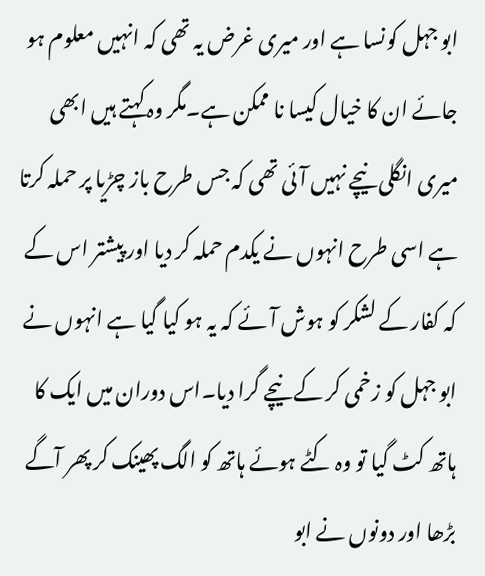ابو جہل کونسا ہے اور میری غرض یہ تھی کہ انہیں معلوم ہو جائے ان کا خیال کیسا نا ممکن ہے۔مگر وہ کہتے ہیں ابھی میری انگلی نیچے نہیں آئی تھی کہ جس طرح باز چڑیا پر حملہ کرتا ہے اسی طرح انہوں نے یکدم حملہ کر دیا اور پیشتر اس کے کہ کفار کے لشکر کو ہوش آئے کہ یہ ہو کیا گیا ہے انہوں نے ابو جہل کو زخمی کر کے نیچے گرا دیا۔اس دوران میں ایک کا ہاتھ کٹ گیا تو وہ کٹے ہوئے ہاتھ کو الگ پھینک کر پھر آگے بڑھا اور دونوں نے ابو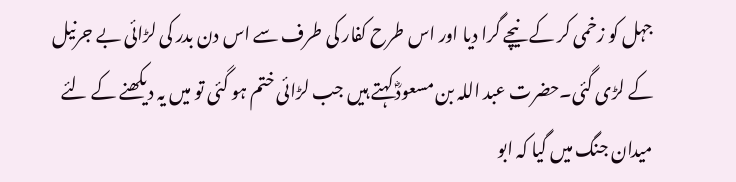جہل کو زخمی کر کے نیچے گرا دیا اور اس طرح کفار کی طرف سے اس دن بدر کی لڑائی بے جرنیل کے لڑی گئی۔حضرت عبد اللہ بن مسعودؓ کہتے ہیں جب لڑائی ختم ہو گئی تو میں یہ دیکھنے کے لئے میدان جنگ میں گیا کہ ابو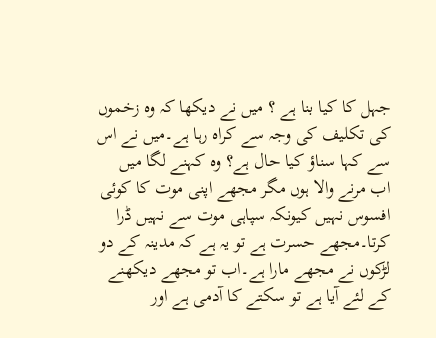جہل کا کیا بنا ہے ؟ میں نے دیکھا کہ وہ زخموں کی تکلیف کی وجہ سے کراہ رہا ہے۔میں نے اس سے کہا سناؤ کیا حال ہے؟ وہ کہنے لگا میں اب مرنے والا ہوں مگر مجھے اپنی موت کا کوئی افسوس نہیں کیونکہ سپاہی موت سے نہیں ڈرا کرتا۔مجھے حسرت ہے تو یہ ہے کہ مدینہ کے دو لڑکوں نے مجھے مارا ہے۔اب تو مجھے دیکھنے کے لئے آیا ہے تو سکتے کا آدمی ہے اور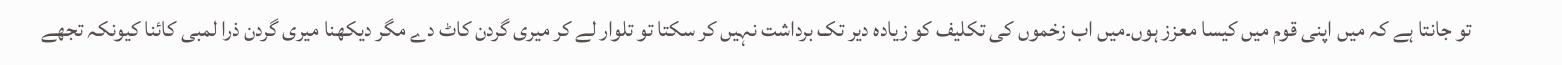تو جانتا ہے کہ میں اپنی قوم میں کیسا معزز ہوں۔میں اب زخموں کی تکلیف کو زیادہ دیر تک برداشت نہیں کر سکتا تو تلوار لے کر میری گردن کاٹ دے مگر دیکھنا میری گردن ذرا لمبی کائنا کیونکہ تجھے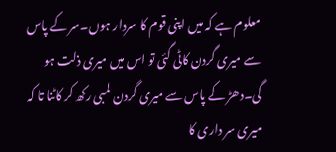معلوم ہے کہ میں اپنی قوم کا سردار ہوں۔سر کے پاس سے میری گردن کاٹی گئی تو اس میں میری ذلت ہو گی۔دھڑ کے پاس سے میری گردن لمبی رکھ کر کاٹنا تا کہ میری سر داری کا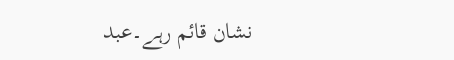نشان قائم رہے۔عبد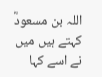اللہ بن مسعودؓ کہتے ہیں میں نے اسے کہا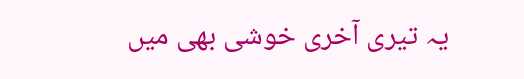یہ تیری آخری خوشی بھی میں